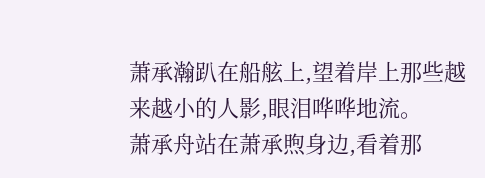萧承瀚趴在船舷上,望着岸上那些越来越小的人影,眼泪哗哗地流。
萧承舟站在萧承煦身边,看着那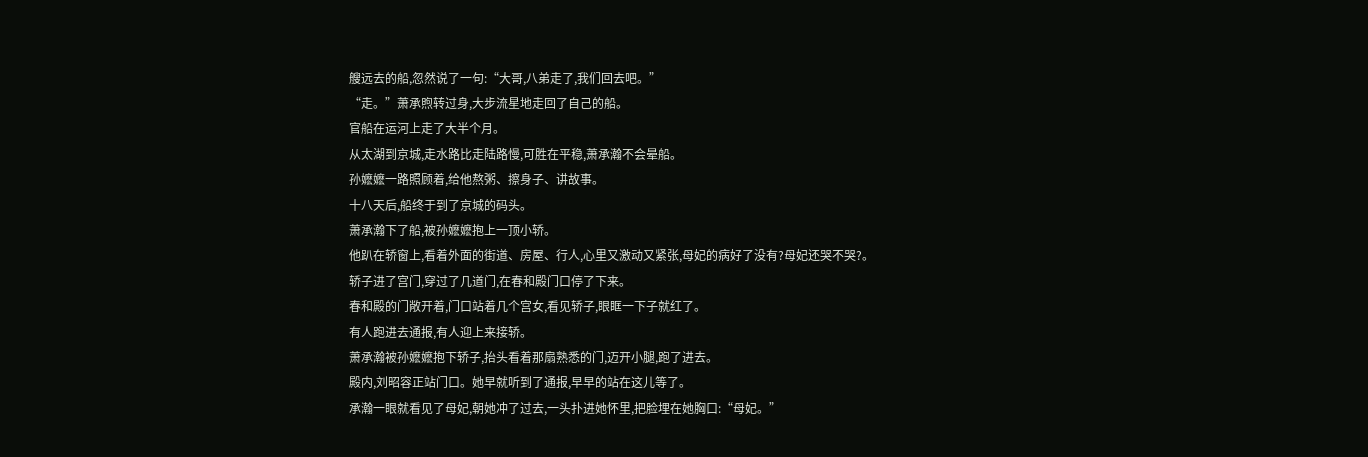艘远去的船,忽然说了一句:“大哥,八弟走了,我们回去吧。”
“走。”萧承煦转过身,大步流星地走回了自己的船。
官船在运河上走了大半个月。
从太湖到京城,走水路比走陆路慢,可胜在平稳,萧承瀚不会晕船。
孙嬷嬷一路照顾着,给他熬粥、擦身子、讲故事。
十八天后,船终于到了京城的码头。
萧承瀚下了船,被孙嬷嬷抱上一顶小轿。
他趴在轿窗上,看着外面的街道、房屋、行人,心里又激动又紧张,母妃的病好了没有?母妃还哭不哭?。
轿子进了宫门,穿过了几道门,在春和殿门口停了下来。
春和殿的门敞开着,门口站着几个宫女,看见轿子,眼眶一下子就红了。
有人跑进去通报,有人迎上来接轿。
萧承瀚被孙嬷嬷抱下轿子,抬头看着那扇熟悉的门,迈开小腿,跑了进去。
殿内,刘昭容正站门口。她早就听到了通报,早早的站在这儿等了。
承瀚一眼就看见了母妃,朝她冲了过去,一头扑进她怀里,把脸埋在她胸口:“母妃。”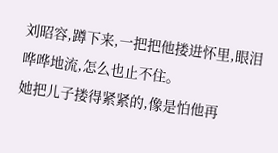刘昭容,蹲下来,一把把他搂进怀里,眼泪哗哗地流,怎么也止不住。
她把儿子搂得紧紧的,像是怕他再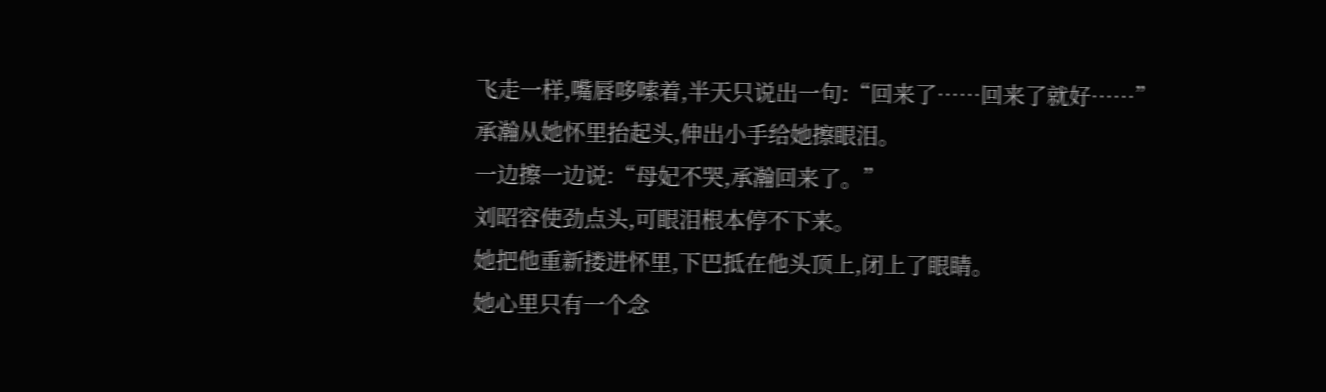飞走一样,嘴唇哆嗦着,半天只说出一句:“回来了……回来了就好……”
承瀚从她怀里抬起头,伸出小手给她擦眼泪。
一边擦一边说:“母妃不哭,承瀚回来了。”
刘昭容使劲点头,可眼泪根本停不下来。
她把他重新搂进怀里,下巴抵在他头顶上,闭上了眼睛。
她心里只有一个念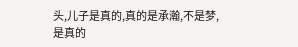头,儿子是真的,真的是承瀚,不是梦,是真的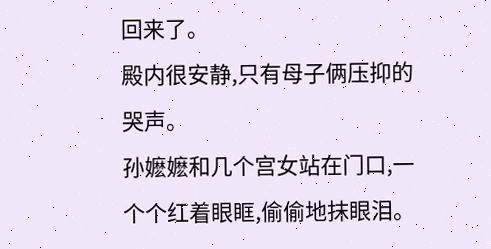回来了。
殿内很安静,只有母子俩压抑的哭声。
孙嬷嬷和几个宫女站在门口,一个个红着眼眶,偷偷地抹眼泪。